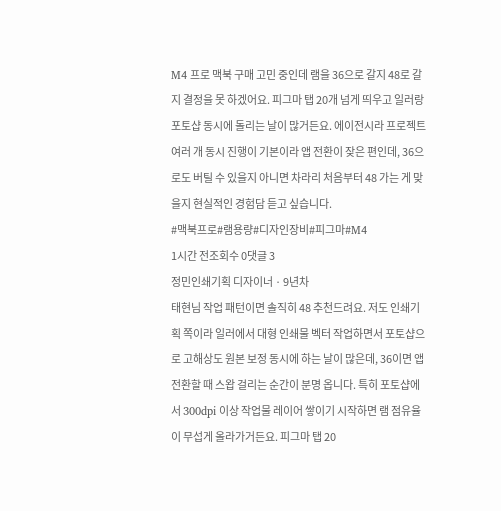M4 프로 맥북 구매 고민 중인데 램을 36으로 갈지 48로 갈지 결정을 못 하겠어요. 피그마 탭 20개 넘게 띄우고 일러랑 포토샵 동시에 돌리는 날이 많거든요. 에이전시라 프로젝트 여러 개 동시 진행이 기본이라 앱 전환이 잦은 편인데, 36으로도 버틸 수 있을지 아니면 차라리 처음부터 48 가는 게 맞을지 현실적인 경험담 듣고 싶습니다.
#맥북프로#램용량#디자인장비#피그마#M4
1시간 전조회수 0댓글 3
정민인쇄기획 디자이너 · 9년차
태현님 작업 패턴이면 솔직히 48 추천드려요. 저도 인쇄기획 쪽이라 일러에서 대형 인쇄물 벡터 작업하면서 포토샵으로 고해상도 원본 보정 동시에 하는 날이 많은데, 36이면 앱 전환할 때 스왑 걸리는 순간이 분명 옵니다. 특히 포토샵에서 300dpi 이상 작업물 레이어 쌓이기 시작하면 램 점유율이 무섭게 올라가거든요. 피그마 탭 20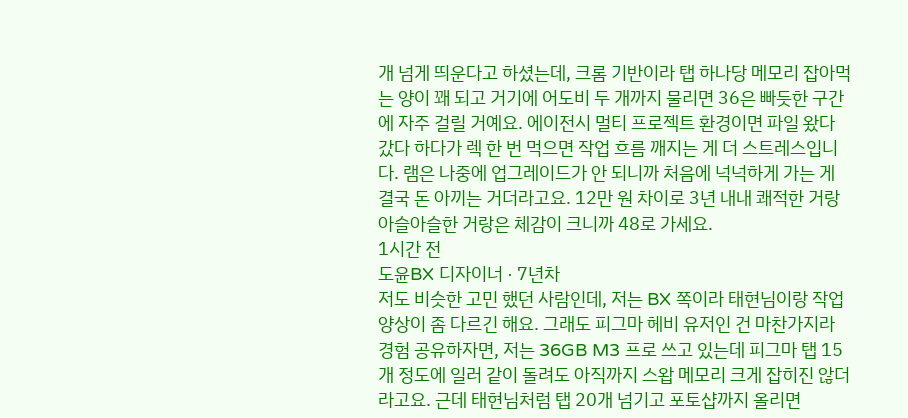개 넘게 띄운다고 하셨는데, 크롬 기반이라 탭 하나당 메모리 잡아먹는 양이 꽤 되고 거기에 어도비 두 개까지 물리면 36은 빠듯한 구간에 자주 걸릴 거예요. 에이전시 멀티 프로젝트 환경이면 파일 왔다 갔다 하다가 렉 한 번 먹으면 작업 흐름 깨지는 게 더 스트레스입니다. 램은 나중에 업그레이드가 안 되니까 처음에 넉넉하게 가는 게 결국 돈 아끼는 거더라고요. 12만 원 차이로 3년 내내 쾌적한 거랑 아슬아슬한 거랑은 체감이 크니까 48로 가세요.
1시간 전
도윤BX 디자이너 · 7년차
저도 비슷한 고민 했던 사람인데, 저는 BX 쪽이라 태현님이랑 작업 양상이 좀 다르긴 해요. 그래도 피그마 헤비 유저인 건 마찬가지라 경험 공유하자면, 저는 36GB M3 프로 쓰고 있는데 피그마 탭 15개 정도에 일러 같이 돌려도 아직까지 스왑 메모리 크게 잡히진 않더라고요. 근데 태현님처럼 탭 20개 넘기고 포토샵까지 올리면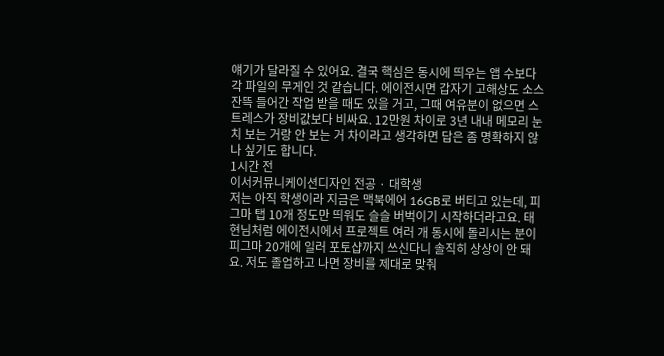얘기가 달라질 수 있어요. 결국 핵심은 동시에 띄우는 앱 수보다 각 파일의 무게인 것 같습니다. 에이전시면 갑자기 고해상도 소스 잔뜩 들어간 작업 받을 때도 있을 거고, 그때 여유분이 없으면 스트레스가 장비값보다 비싸요. 12만원 차이로 3년 내내 메모리 눈치 보는 거랑 안 보는 거 차이라고 생각하면 답은 좀 명확하지 않나 싶기도 합니다.
1시간 전
이서커뮤니케이션디자인 전공 · 대학생
저는 아직 학생이라 지금은 맥북에어 16GB로 버티고 있는데, 피그마 탭 10개 정도만 띄워도 슬슬 버벅이기 시작하더라고요. 태현님처럼 에이전시에서 프로젝트 여러 개 동시에 돌리시는 분이 피그마 20개에 일러 포토샵까지 쓰신다니 솔직히 상상이 안 돼요. 저도 졸업하고 나면 장비를 제대로 맞춰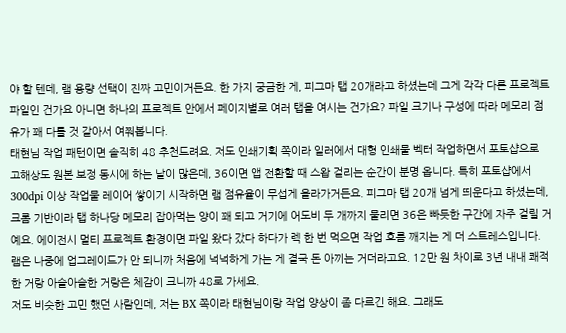야 할 텐데, 램 용량 선택이 진짜 고민이거든요. 한 가지 궁금한 게, 피그마 탭 20개라고 하셨는데 그게 각각 다른 프로젝트 파일인 건가요 아니면 하나의 프로젝트 안에서 페이지별로 여러 탭을 여시는 건가요? 파일 크기나 구성에 따라 메모리 점유가 꽤 다를 것 같아서 여쭤봅니다.
태현님 작업 패턴이면 솔직히 48 추천드려요. 저도 인쇄기획 쪽이라 일러에서 대형 인쇄물 벡터 작업하면서 포토샵으로 고해상도 원본 보정 동시에 하는 날이 많은데, 36이면 앱 전환할 때 스왑 걸리는 순간이 분명 옵니다. 특히 포토샵에서 300dpi 이상 작업물 레이어 쌓이기 시작하면 램 점유율이 무섭게 올라가거든요. 피그마 탭 20개 넘게 띄운다고 하셨는데, 크롬 기반이라 탭 하나당 메모리 잡아먹는 양이 꽤 되고 거기에 어도비 두 개까지 물리면 36은 빠듯한 구간에 자주 걸릴 거예요. 에이전시 멀티 프로젝트 환경이면 파일 왔다 갔다 하다가 렉 한 번 먹으면 작업 흐름 깨지는 게 더 스트레스입니다. 램은 나중에 업그레이드가 안 되니까 처음에 넉넉하게 가는 게 결국 돈 아끼는 거더라고요. 12만 원 차이로 3년 내내 쾌적한 거랑 아슬아슬한 거랑은 체감이 크니까 48로 가세요.
저도 비슷한 고민 했던 사람인데, 저는 BX 쪽이라 태현님이랑 작업 양상이 좀 다르긴 해요. 그래도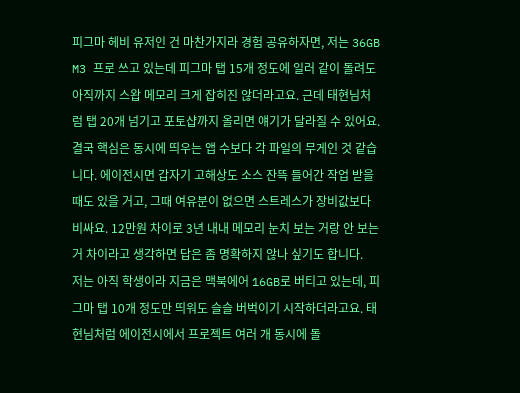피그마 헤비 유저인 건 마찬가지라 경험 공유하자면, 저는 36GB M3 프로 쓰고 있는데 피그마 탭 15개 정도에 일러 같이 돌려도 아직까지 스왑 메모리 크게 잡히진 않더라고요. 근데 태현님처럼 탭 20개 넘기고 포토샵까지 올리면 얘기가 달라질 수 있어요. 결국 핵심은 동시에 띄우는 앱 수보다 각 파일의 무게인 것 같습니다. 에이전시면 갑자기 고해상도 소스 잔뜩 들어간 작업 받을 때도 있을 거고, 그때 여유분이 없으면 스트레스가 장비값보다 비싸요. 12만원 차이로 3년 내내 메모리 눈치 보는 거랑 안 보는 거 차이라고 생각하면 답은 좀 명확하지 않나 싶기도 합니다.
저는 아직 학생이라 지금은 맥북에어 16GB로 버티고 있는데, 피그마 탭 10개 정도만 띄워도 슬슬 버벅이기 시작하더라고요. 태현님처럼 에이전시에서 프로젝트 여러 개 동시에 돌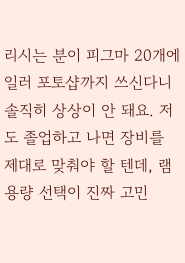리시는 분이 피그마 20개에 일러 포토샵까지 쓰신다니 솔직히 상상이 안 돼요. 저도 졸업하고 나면 장비를 제대로 맞춰야 할 텐데, 램 용량 선택이 진짜 고민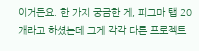이거든요. 한 가지 궁금한 게, 피그마 탭 20개라고 하셨는데 그게 각각 다른 프로젝트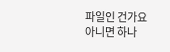파일인 건가요 아니면 하나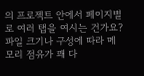의 프로젝트 안에서 페이지별로 여러 탭을 여시는 건가요? 파일 크기나 구성에 따라 메모리 점유가 꽤 다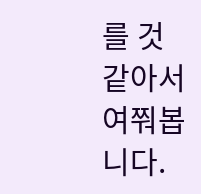를 것 같아서 여쭤봅니다.